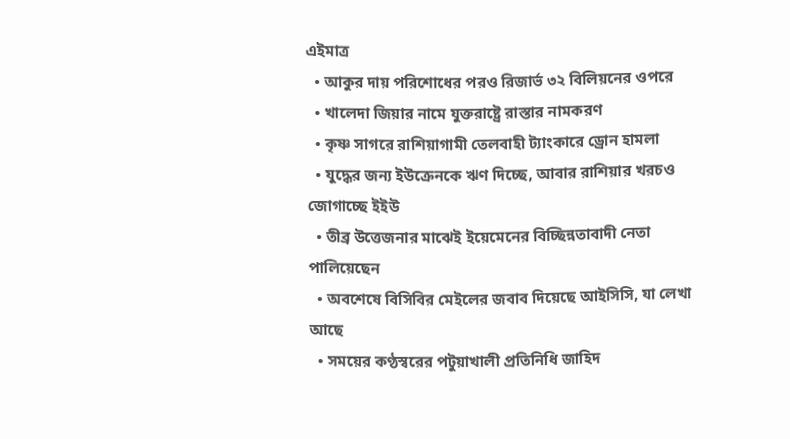এইমাত্র
  • আকুর দায় পরিশোধের পরও রিজার্ভ ৩২ বিলিয়নের ওপরে
  • খালেদা জিয়ার নামে যুক্তরাষ্ট্রে রাস্তার নামকরণ
  • কৃষ্ণ সাগরে রাশিয়াগামী তেলবাহী ট্যাংকারে ড্রোন হামলা
  • যুদ্ধের জন্য ইউক্রেনকে ঋণ দিচ্ছে, আবার রাশিয়ার খরচও জোগাচ্ছে ইইউ
  • তীব্র উত্তেজনার মাঝেই ইয়েমেনের বিচ্ছিন্নতাবাদী নেতা পালিয়েছেন
  • অবশেষে বিসিবির মেইলের জবাব দিয়েছে আইসিসি, যা লেখা আছে
  • সময়ের কণ্ঠস্বরের পটুয়াখালী প্রতিনিধি জাহিদ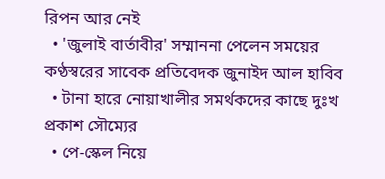রিপন আর নেই
  • 'জুলাই বার্তাবীর' সম্মাননা পেলেন সময়ের কণ্ঠস্বরের সাবেক প্রতিবেদক জুনাইদ আল হাবিব
  • টানা হারে নোয়াখালীর সমর্থকদের কাছে দুঃখ প্রকাশ সৌম্যের
  • পে-স্কেল নিয়ে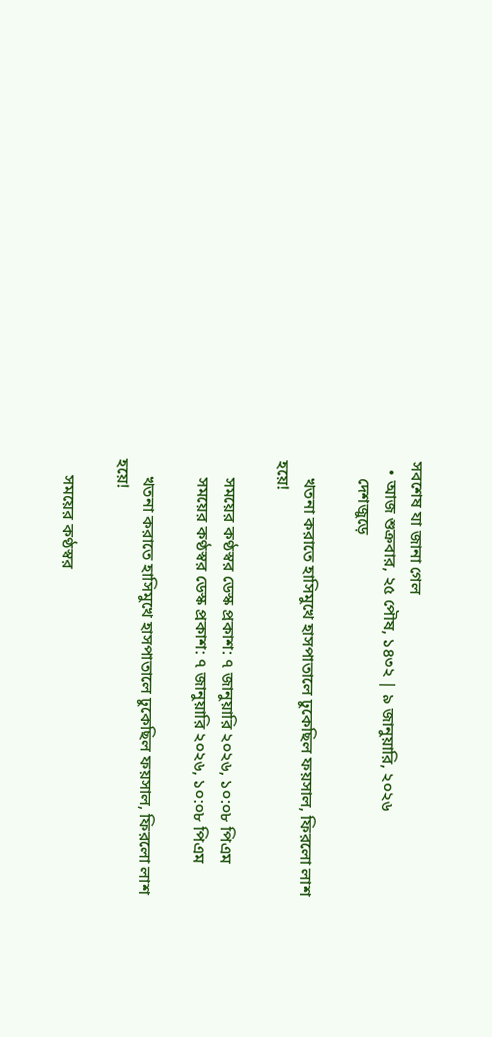সবশেষ যা জানা গেল
  • আজ শুক্রবার, ২৫ পৌষ, ১৪৩২ | ৯ জানুয়ারি, ২০২৬
    দেশজুড়ে

    খতনা করাতে হাসিমুখে হাসপাতালে ঢুকেছিল ফয়সাল, ফিরলো লাশ হয়ে!

    সময়ের কণ্ঠস্বর ডেস্ক প্রকাশ: ৭ জানুয়ারি ২০২৬, ১০:০৮ পিএম
    সময়ের কণ্ঠস্বর ডেস্ক প্রকাশ: ৭ জানুয়ারি ২০২৬, ১০:০৮ পিএম

    খতনা করাতে হাসিমুখে হাসপাতালে ঢুকেছিল ফয়সাল, ফিরলো লাশ হয়ে!

    সময়ের কণ্ঠস্বর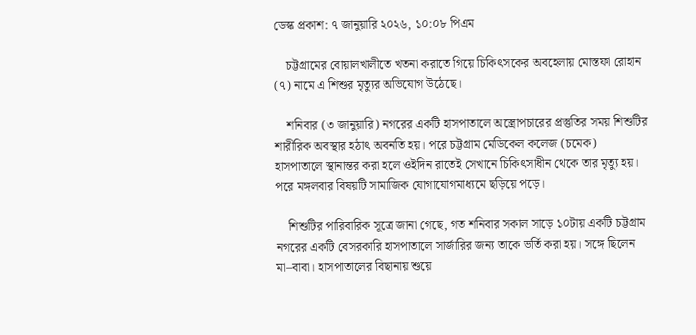ডেস্ক প্রকাশ: ৭ জানুয়ারি ২০২৬, ১০:০৮ পিএম

    চট্টগ্রামের বোয়ালখালীতে খতনা করাতে গিয়ে চিকিৎসকের অবহেলায় মোস্তফা রোহান (৭) নামে এ শিশুর মৃত্যুর অভিযোগ উঠেছে।

    শনিবার (৩ জানুয়ারি) নগরের একটি হাসপাতালে অস্ত্রোপচারের প্রস্তুতির সময় শিশুটির শারীরিক অবস্থার হঠাৎ অবনতি হয়। পরে চট্টগ্রাম মেডিকেল কলেজ (চমেক) হাসপাতালে স্থানান্তর করা হলে ওইদিন রাতেই সেখানে চিকিৎসাধীন থেকে তার মৃত্যু হয়। পরে মঙ্গলবার বিষয়টি সামাজিক যোগাযোগমাধ্যমে ছড়িয়ে পড়ে।

    শিশুটির পারিবারিক সূত্রে জানা গেছে, গত শনিবার সকাল সাড়ে ১০টায় একটি চট্টগ্রাম নগরের একটি বেসরকারি হাসপাতালে সার্জারির জন্য তাকে ভর্তি করা হয়। সঙ্গে ছিলেন মা–বাবা। হাসপাতালের বিছানায় শুয়ে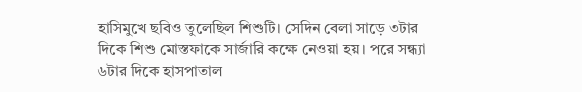হাসিমুখে ছবিও তুলেছিল শিশুটি। সেদিন বেলা সাড়ে ৩টার দিকে শিশু মোস্তফাকে সার্জারি কক্ষে নেওয়া হয়। পরে সন্ধ্যা ৬টার দিকে হাসপাতাল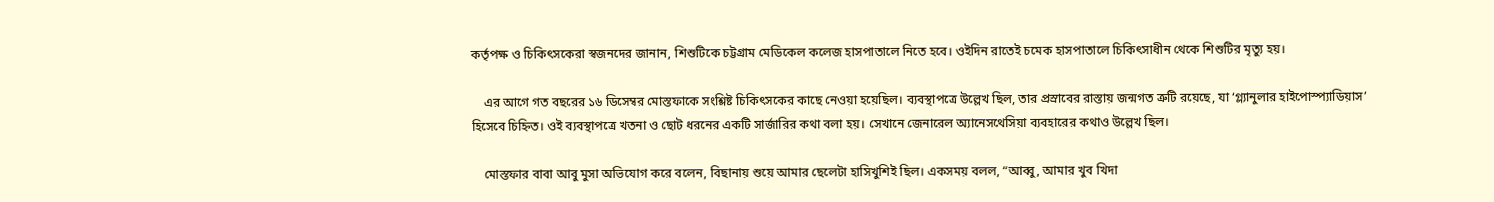কর্তৃপক্ষ ও চিকিৎসকেরা স্বজনদের জানান, শিশুটিকে চট্টগ্রাম মেডিকেল কলেজ হাসপাতালে নিতে হবে। ওইদিন রাতেই চমেক হাসপাতালে চিকিৎসাধীন থেকে শিশুটির মৃত্যু হয়।

    এর আগে গত বছরের ১৬ ডিসেম্বর মোস্তফাকে সংশ্লিষ্ট চিকিৎসকের কাছে নেওয়া হয়েছিল। ব্যবস্থাপত্রে উল্লেখ ছিল, তার প্রস্রাবের রাস্তায় জন্মগত ত্রুটি রয়েছে, যা ‘গ্ল্যানুলার হাইপোস্প্যাডিয়াস’ হিসেবে চিহ্নিত। ওই ব্যবস্থাপত্রে খতনা ও ছোট ধরনের একটি সার্জারির কথা বলা হয়। সেখানে জেনারেল অ্যানেসথেসিয়া ব্যবহারের কথাও উল্লেখ ছিল।

    মোস্তফার বাবা আবু মুসা অভিযোগ করে বলেন, বিছানায় শুয়ে আমার ছেলেটা হাসিখুশিই ছিল। একসময় বলল, “আব্বু, আমার খুব খিদা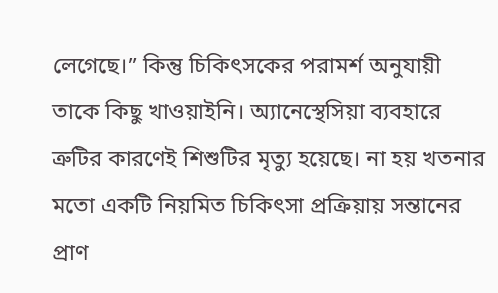লেগেছে।” কিন্তু চিকিৎসকের পরামর্শ অনুযায়ী তাকে কিছু খাওয়াইনি। অ্যানেস্থেসিয়া ব্যবহারে ত্রুটির কারণেই শিশুটির মৃত্যু হয়েছে। না হয় খতনার মতো একটি নিয়মিত চিকিৎসা প্রক্রিয়ায় সন্তানের প্রাণ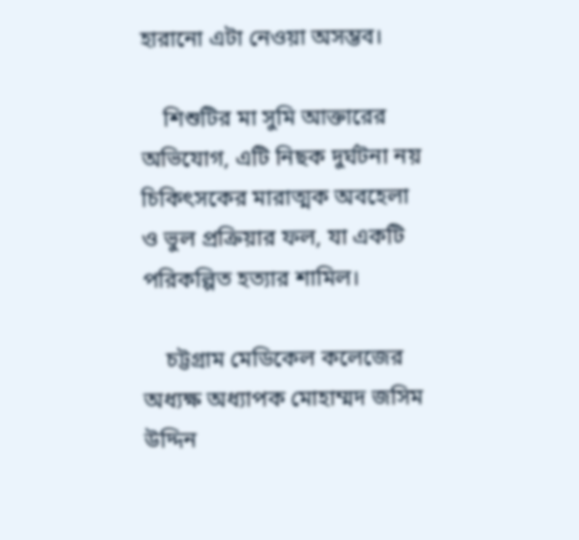হারানো এটা নেওয়া অসম্ভব।

    শিশুটির মা সুমি আক্তারের অভিযোগ, এটি নিছক দুর্ঘটনা নয় চিকিৎসকের মারাত্মক অবহেলা ও ভুল প্রক্রিয়ার ফল, যা একটি পরিকল্পিত হত্যার শামিল।

    চট্টগ্রাম মেডিকেল কলেজের অধ্যক্ষ অধ্যাপক মোহাম্মদ জসিম উদ্দিন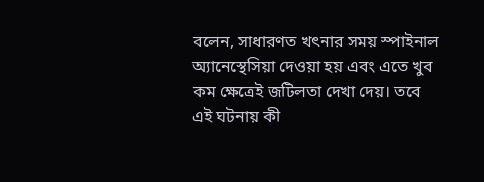বলেন, সাধারণত খৎনার সময় স্পাইনাল অ্যানেস্থেসিয়া দেওয়া হয় এবং এতে খুব কম ক্ষেত্রেই জটিলতা দেখা দেয়। তবে এই ঘটনায় কী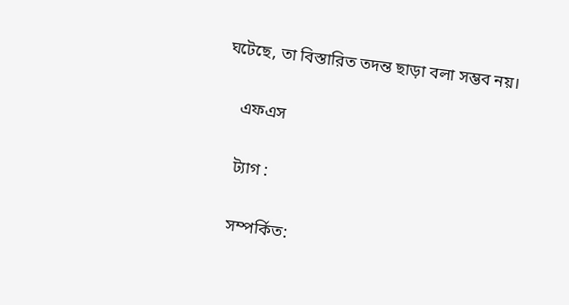ঘটেছে, তা বিস্তারিত তদন্ত ছাড়া বলা সম্ভব নয়।

    এফএস

    ট্যাগ :

    সম্পর্কিত: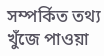সম্পর্কিত তথ্য খুঁজে পাওয়া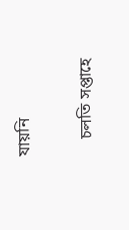যায়নি

    চলতি সপ্তাহে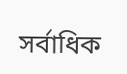সর্বাধিক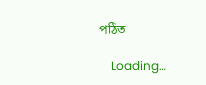পঠিত

    Loading…